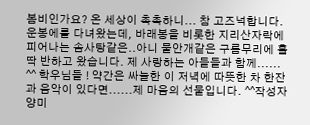봄비인가요? 온 세상이 촉촉하니... 참 고즈넉합니다. 운봉에를 다녀왔는데, 바래봉을 비롯한 지리산자락에 피어나는 솜사탕같은..아니 물안개같은 구름무리에 홀딱 반하고 왔습니다. 제 사랑하는 아들들과 함께...... ^^ 학우님들 ! 약간은 싸늘한 이 저녁에 따뜻한 차 한잔과 음악이 있다면......제 마음의 선물입니다. ^^작성자양미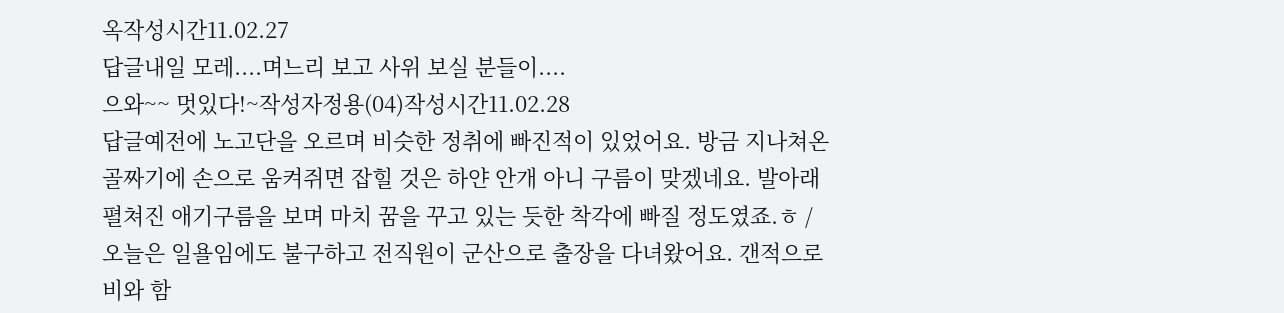옥작성시간11.02.27
답글내일 모레....며느리 보고 사위 보실 분들이....
으와~~ 멋있다!~작성자정용(04)작성시간11.02.28
답글예전에 노고단을 오르며 비슷한 정취에 빠진적이 있었어요. 방금 지나쳐온 골짜기에 손으로 움켜쥐면 잡힐 것은 하얀 안개 아니 구름이 맞겠네요. 발아래 펼쳐진 애기구름을 보며 마치 꿈을 꾸고 있는 듯한 착각에 빠질 정도였죠.ㅎ / 오늘은 일욜임에도 불구하고 전직원이 군산으로 출장을 다녀왔어요. 갠적으로 비와 함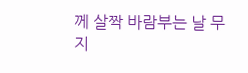께 살짝 바람부는 날 무지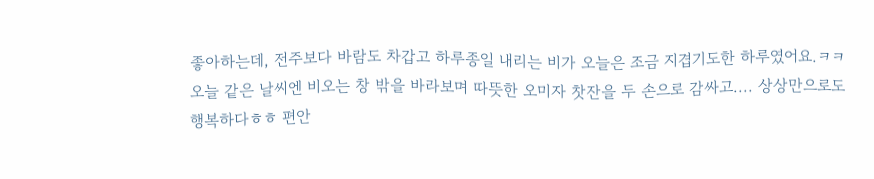좋아하는데, 전주보다 바람도 차갑고 하루종일 내리는 비가 오늘은 조금 지겹기도한 하루였어요.ㅋㅋ 오늘 같은 날씨엔 비오는 창 밖을 바라보며 따뜻한 오미자 찻잔을 두 손으로 감싸고.... 상상만으로도 행복하다ㅎㅎ 편안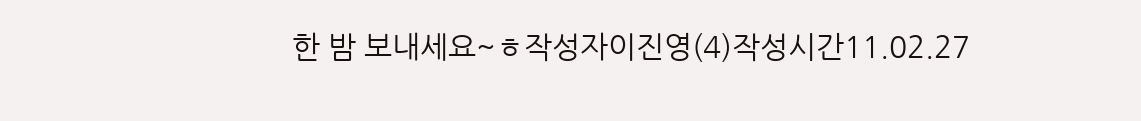한 밤 보내세요~ㅎ작성자이진영(4)작성시간11.02.27